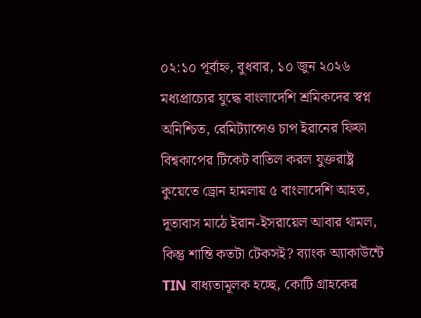০২:১০ পূর্বাহ্ন, বুধবার, ১০ জুন ২০২৬
মধ্যপ্রাচ্যের যুদ্ধে বাংলাদেশি শ্রমিকদের স্বপ্ন অনিশ্চিত, রেমিট্যান্সেও চাপ ইরানের ফিফা বিশ্বকাপের টিকেট বাতিল করল যুক্তরাষ্ট্র কুয়েতে ড্রোন হামলায় ৫ বাংলাদেশি আহত, দূতাবাস মাঠে ইরান-ইসরায়েল আবার থামল, কিন্তু শান্তি কতটা টেকসই? ব্যাংক অ্যাকাউন্টে TIN বাধ্যতামূলক হচ্ছে, কোটি গ্রাহকের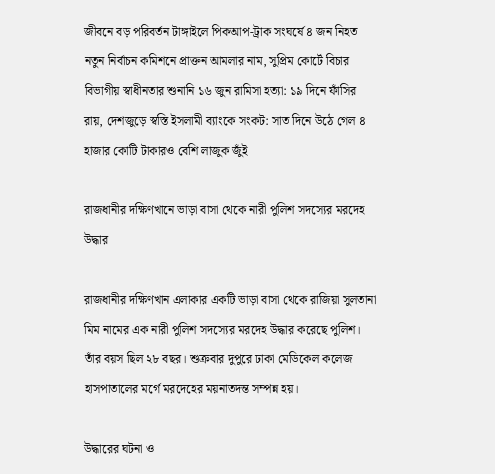জীবনে বড় পরিবর্তন টাঙ্গাইলে পিকআপ-ট্রাক সংঘর্ষে ৪ জন নিহত নতুন নির্বাচন কমিশনে প্রাক্তন আমলার নাম, সুপ্রিম কোর্টে বিচার বিভাগীয় স্বাধীনতার শুনানি ১৬ জুন রামিসা হত্যা: ১৯ দিনে ফাঁসির রায়, দেশজুড়ে স্বস্তি ইসলামী ব্যাংকে সংকট: সাত দিনে উঠে গেল ৪ হাজার কোটি টাকারও বেশি লাজুক জুঁই

রাজধানীর দক্ষিণখানে ভাড়া বাসা থেকে নারী পুলিশ সদস্যের মরদেহ উদ্ধার

রাজধানীর দক্ষিণখান এলাকার একটি ভাড়া বাসা থেকে রাজিয়া সুলতানা মিম নামের এক নারী পুলিশ সদস্যের মরদেহ উদ্ধার করেছে পুলিশ। তাঁর বয়স ছিল ২৮ বছর। শুক্রবার দুপুরে ঢাকা মেডিকেল কলেজ হাসপাতালের মর্গে মরদেহের ময়নাতদন্ত সম্পন্ন হয়।

উদ্ধারের ঘটনা ও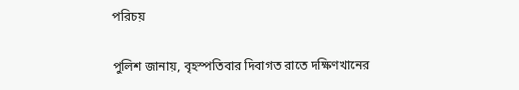পরিচয়

পুলিশ জানায়, বৃহস্পতিবার দিবাগত রাতে দক্ষিণখানের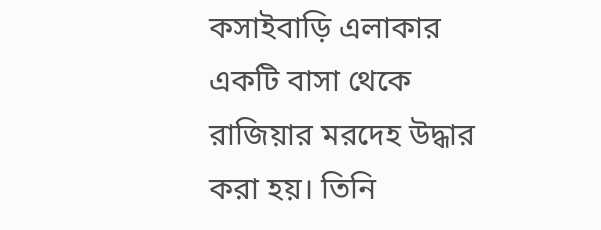কসাইবাড়ি এলাকার একটি বাসা থেকে রাজিয়ার মরদেহ উদ্ধার করা হয়। তিনি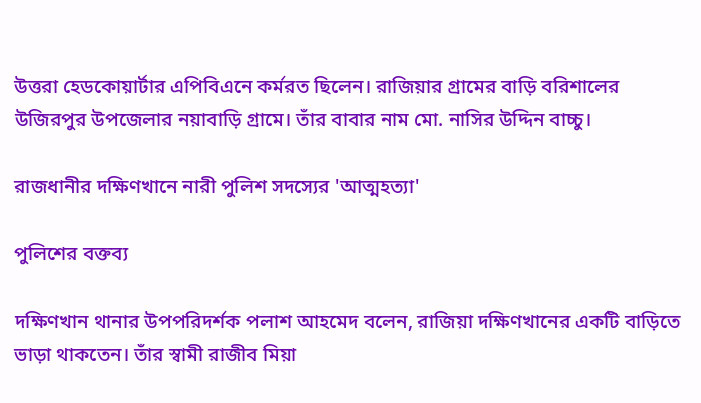উত্তরা হেডকোয়ার্টার এপিবিএনে কর্মরত ছিলেন। রাজিয়ার গ্রামের বাড়ি বরিশালের উজিরপুর উপজেলার নয়াবাড়ি গ্রামে। তাঁর বাবার নাম মো. নাসির উদ্দিন বাচ্চু।

রাজধানীর দক্ষিণখানে নারী পুলিশ সদস্যের 'আত্মহত্যা'

পুলিশের বক্তব্য

দক্ষিণখান থানার উপপরিদর্শক পলাশ আহমেদ বলেন, রাজিয়া দক্ষিণখানের একটি বাড়িতে ভাড়া থাকতেন। তাঁর স্বামী রাজীব মিয়া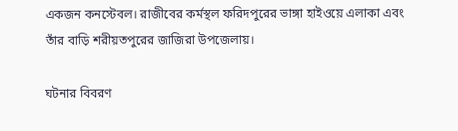একজন কনস্টেবল। রাজীবের কর্মস্থল ফরিদপুরের ভাঙ্গা হাইওয়ে এলাকা এবং তাঁর বাড়ি শরীয়তপুরের জাজিরা উপজেলায়।

ঘটনার বিবরণ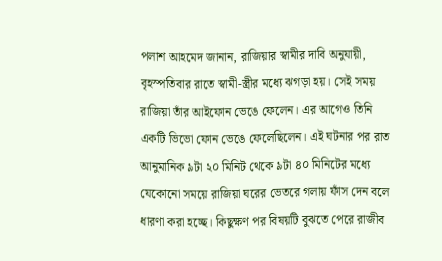পলাশ আহমেদ জানান, রাজিয়ার স্বামীর দাবি অনুযায়ী, বৃহস্পতিবার রাতে স্বামী-স্ত্রীর মধ্যে ঝগড়া হয়। সেই সময় রাজিয়া তাঁর আইফোন ভেঙে ফেলেন। এর আগেও তিনি একটি ভিভো ফোন ভেঙে ফেলেছিলেন। এই ঘটনার পর রাত আনুমানিক ৯টা ২০ মিনিট থেকে ৯টা ৪০ মিনিটের মধ্যে যেকোনো সময়ে রাজিয়া ঘরের ভেতরে গলায় ফাঁস দেন বলে ধারণা করা হচ্ছে। কিছুক্ষণ পর বিষয়টি বুঝতে পেরে রাজীব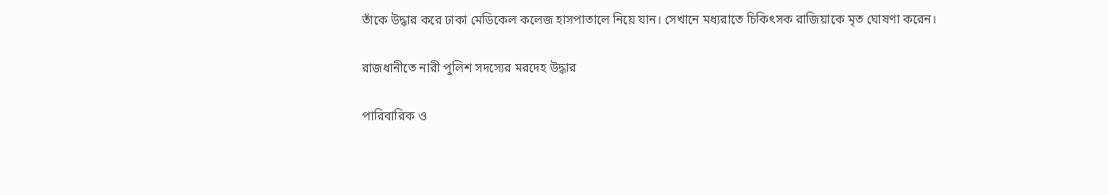তাঁকে উদ্ধার করে ঢাকা মেডিকেল কলেজ হাসপাতালে নিয়ে যান। সেখানে মধ্যরাতে চিকিৎসক রাজিয়াকে মৃত ঘোষণা করেন।

রাজধানীতে নারী পুলিশ সদস্যের মরদেহ উদ্ধার

পারিবারিক ও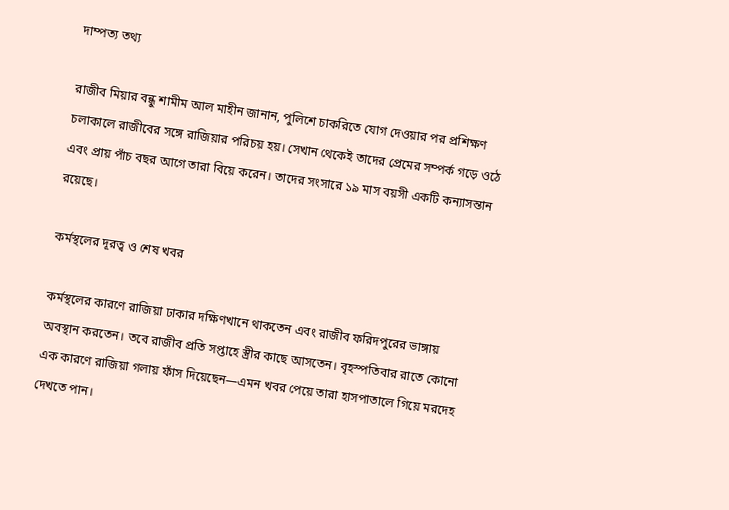দাম্পত্য তথ্য

রাজীব মিয়ার বন্ধু শামীম আল মাহীন জানান, পুলিশে চাকরিতে যোগ দেওয়ার পর প্রশিক্ষণ চলাকালে রাজীবের সঙ্গে রাজিয়ার পরিচয় হয়। সেখান থেকেই তাদের প্রেমের সম্পর্ক গড়ে ওঠে এবং প্রায় পাঁচ বছর আগে তারা বিয়ে করেন। তাদের সংসারে ১৯ মাস বয়সী একটি কন্যাসন্তান রয়েছে।

কর্মস্থলের দূরত্ব ও শেষ খবর

কর্মস্থলের কারণে রাজিয়া ঢাকার দক্ষিণখানে থাকতেন এবং রাজীব ফরিদপুরের ভাঙ্গায় অবস্থান করতেন। তবে রাজীব প্রতি সপ্তাহে স্ত্রীর কাছে আসতেন। বৃহস্পতিবার রাতে কোনো এক কারণে রাজিয়া গলায় ফাঁস দিয়েছেন—এমন খবর পেয়ে তারা হাসপাতালে গিয়ে মরদেহ দেখতে পান।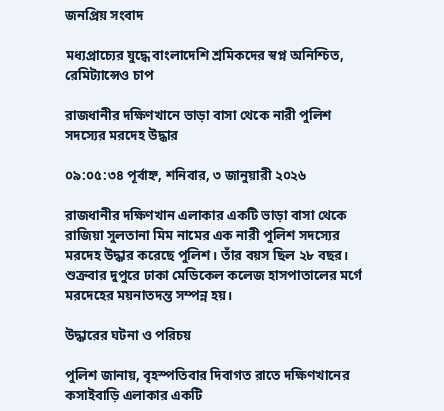জনপ্রিয় সংবাদ

মধ্যপ্রাচ্যের যুদ্ধে বাংলাদেশি শ্রমিকদের স্বপ্ন অনিশ্চিত, রেমিট্যান্সেও চাপ

রাজধানীর দক্ষিণখানে ভাড়া বাসা থেকে নারী পুলিশ সদস্যের মরদেহ উদ্ধার

০৯:০৫:৩৪ পূর্বাহ্ন, শনিবার, ৩ জানুয়ারী ২০২৬

রাজধানীর দক্ষিণখান এলাকার একটি ভাড়া বাসা থেকে রাজিয়া সুলতানা মিম নামের এক নারী পুলিশ সদস্যের মরদেহ উদ্ধার করেছে পুলিশ। তাঁর বয়স ছিল ২৮ বছর। শুক্রবার দুপুরে ঢাকা মেডিকেল কলেজ হাসপাতালের মর্গে মরদেহের ময়নাতদন্ত সম্পন্ন হয়।

উদ্ধারের ঘটনা ও পরিচয়

পুলিশ জানায়, বৃহস্পতিবার দিবাগত রাতে দক্ষিণখানের কসাইবাড়ি এলাকার একটি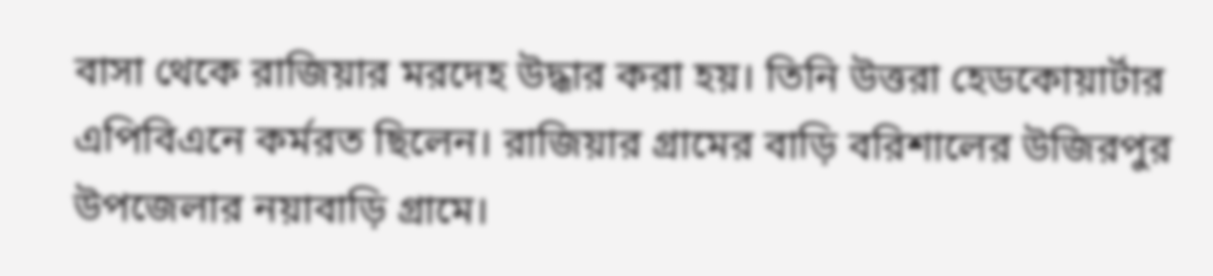বাসা থেকে রাজিয়ার মরদেহ উদ্ধার করা হয়। তিনি উত্তরা হেডকোয়ার্টার এপিবিএনে কর্মরত ছিলেন। রাজিয়ার গ্রামের বাড়ি বরিশালের উজিরপুর উপজেলার নয়াবাড়ি গ্রামে।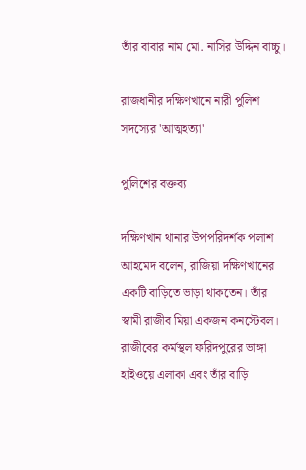তাঁর বাবার নাম মো. নাসির উদ্দিন বাচ্চু।

রাজধানীর দক্ষিণখানে নারী পুলিশ সদস্যের 'আত্মহত্যা'

পুলিশের বক্তব্য

দক্ষিণখান থানার উপপরিদর্শক পলাশ আহমেদ বলেন, রাজিয়া দক্ষিণখানের একটি বাড়িতে ভাড়া থাকতেন। তাঁর স্বামী রাজীব মিয়া একজন কনস্টেবল। রাজীবের কর্মস্থল ফরিদপুরের ভাঙ্গা হাইওয়ে এলাকা এবং তাঁর বাড়ি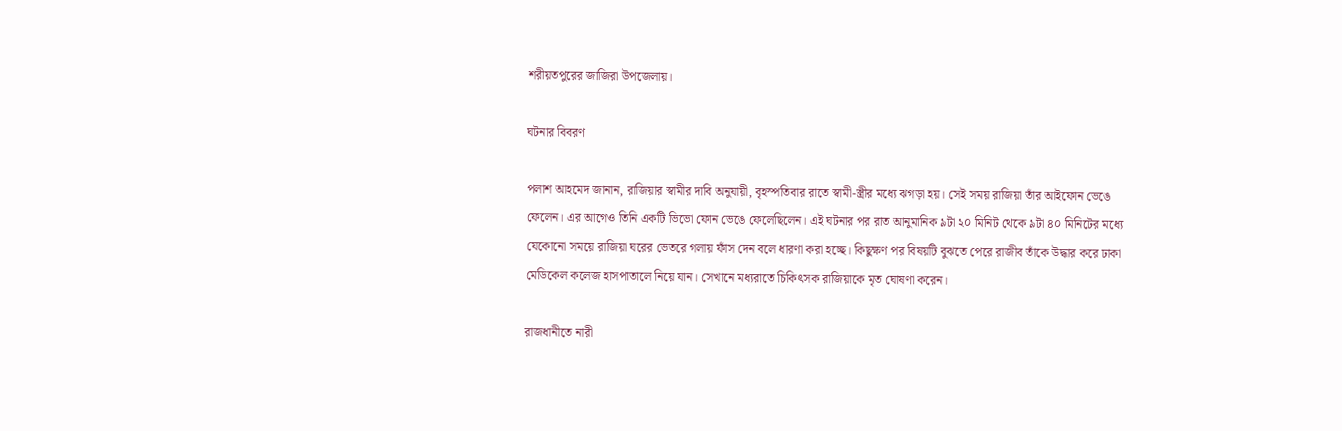শরীয়তপুরের জাজিরা উপজেলায়।

ঘটনার বিবরণ

পলাশ আহমেদ জানান, রাজিয়ার স্বামীর দাবি অনুযায়ী, বৃহস্পতিবার রাতে স্বামী-স্ত্রীর মধ্যে ঝগড়া হয়। সেই সময় রাজিয়া তাঁর আইফোন ভেঙে ফেলেন। এর আগেও তিনি একটি ভিভো ফোন ভেঙে ফেলেছিলেন। এই ঘটনার পর রাত আনুমানিক ৯টা ২০ মিনিট থেকে ৯টা ৪০ মিনিটের মধ্যে যেকোনো সময়ে রাজিয়া ঘরের ভেতরে গলায় ফাঁস দেন বলে ধারণা করা হচ্ছে। কিছুক্ষণ পর বিষয়টি বুঝতে পেরে রাজীব তাঁকে উদ্ধার করে ঢাকা মেডিকেল কলেজ হাসপাতালে নিয়ে যান। সেখানে মধ্যরাতে চিকিৎসক রাজিয়াকে মৃত ঘোষণা করেন।

রাজধানীতে নারী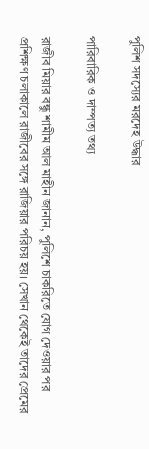পুলিশ সদস্যের মরদেহ উদ্ধার

পারিবারিক ও দাম্পত্য তথ্য

রাজীব মিয়ার বন্ধু শামীম আল মাহীন জানান, পুলিশে চাকরিতে যোগ দেওয়ার পর প্রশিক্ষণ চলাকালে রাজীবের সঙ্গে রাজিয়ার পরিচয় হয়। সেখান থেকেই তাদের প্রেমের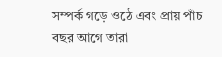সম্পর্ক গড়ে ওঠে এবং প্রায় পাঁচ বছর আগে তারা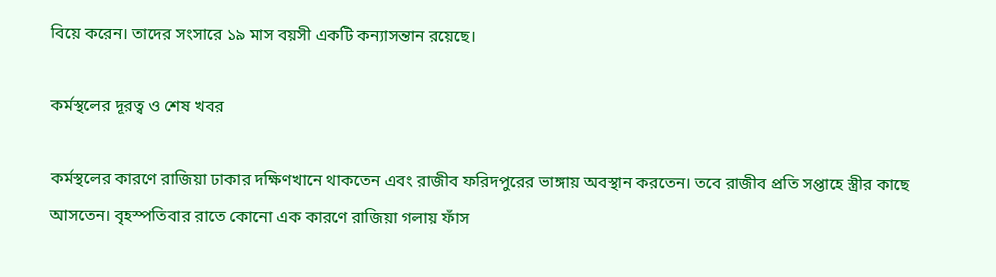বিয়ে করেন। তাদের সংসারে ১৯ মাস বয়সী একটি কন্যাসন্তান রয়েছে।

কর্মস্থলের দূরত্ব ও শেষ খবর

কর্মস্থলের কারণে রাজিয়া ঢাকার দক্ষিণখানে থাকতেন এবং রাজীব ফরিদপুরের ভাঙ্গায় অবস্থান করতেন। তবে রাজীব প্রতি সপ্তাহে স্ত্রীর কাছে আসতেন। বৃহস্পতিবার রাতে কোনো এক কারণে রাজিয়া গলায় ফাঁস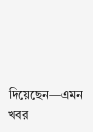দিয়েছেন—এমন খবর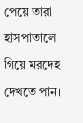পেয়ে তারা হাসপাতালে গিয়ে মরদেহ দেখতে পান।